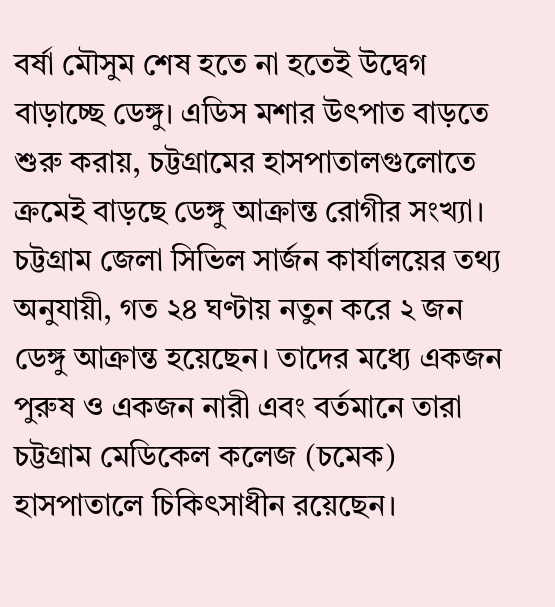বর্ষা মৌসুম শেষ হতে না হতেই উদ্বেগ বাড়াচ্ছে ডেঙ্গু। এডিস মশার উৎপাত বাড়তে শুরু করায়, চট্টগ্রামের হাসপাতালগুলোতে ক্রমেই বাড়ছে ডেঙ্গু আক্রান্ত রোগীর সংখ্যা। চট্টগ্রাম জেলা সিভিল সার্জন কার্যালয়ের তথ্য অনুযায়ী, গত ২৪ ঘণ্টায় নতুন করে ২ জন ডেঙ্গু আক্রান্ত হয়েছেন। তাদের মধ্যে একজন পুরুষ ও একজন নারী এবং বর্তমানে তারা চট্টগ্রাম মেডিকেল কলেজ (চমেক) হাসপাতালে চিকিৎসাধীন রয়েছেন।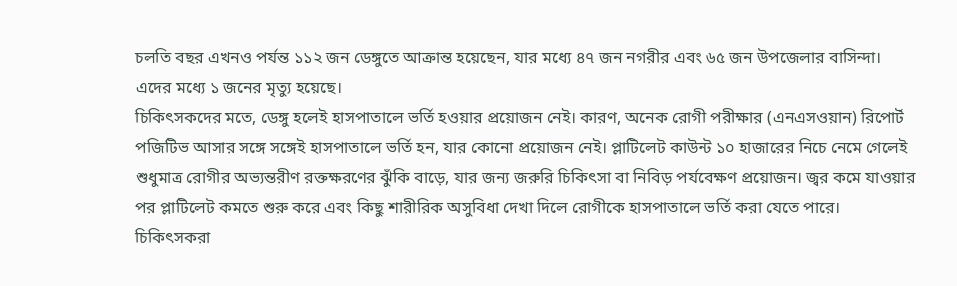চলতি বছর এখনও পর্যন্ত ১১২ জন ডেঙ্গুতে আক্রান্ত হয়েছেন, যার মধ্যে ৪৭ জন নগরীর এবং ৬৫ জন উপজেলার বাসিন্দা। এদের মধ্যে ১ জনের মৃত্যু হয়েছে।
চিকিৎসকদের মতে, ডেঙ্গু হলেই হাসপাতালে ভর্তি হওয়ার প্রয়োজন নেই। কারণ, অনেক রোগী পরীক্ষার (এনএসওয়ান) রিপোর্ট পজিটিভ আসার সঙ্গে সঙ্গেই হাসপাতালে ভর্তি হন, যার কোনো প্রয়োজন নেই। প্লাটিলেট কাউন্ট ১০ হাজারের নিচে নেমে গেলেই শুধুমাত্র রোগীর অভ্যন্তরীণ রক্তক্ষরণের ঝুঁকি বাড়ে, যার জন্য জরুরি চিকিৎসা বা নিবিড় পর্যবেক্ষণ প্রয়োজন। জ্বর কমে যাওয়ার পর প্লাটিলেট কমতে শুরু করে এবং কিছু শারীরিক অসুবিধা দেখা দিলে রোগীকে হাসপাতালে ভর্তি করা যেতে পারে। চিকিৎসকরা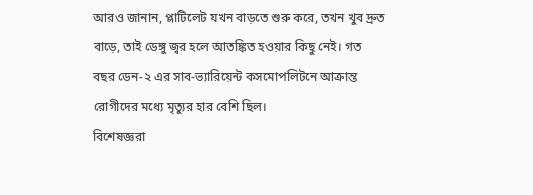আরও জানান, প্লাটিলেট যখন বাড়তে শুরু করে, তখন খুব দ্রুত বাড়ে, তাই ডেঙ্গু জ্বর হলে আতঙ্কিত হওয়ার কিছু নেই। গত বছর ডেন-২ এর সাব-ভ্যারিয়েন্ট কসমোপলিটনে আক্রান্ত রোগীদের মধ্যে মৃত্যুর হার বেশি ছিল।
বিশেষজ্ঞরা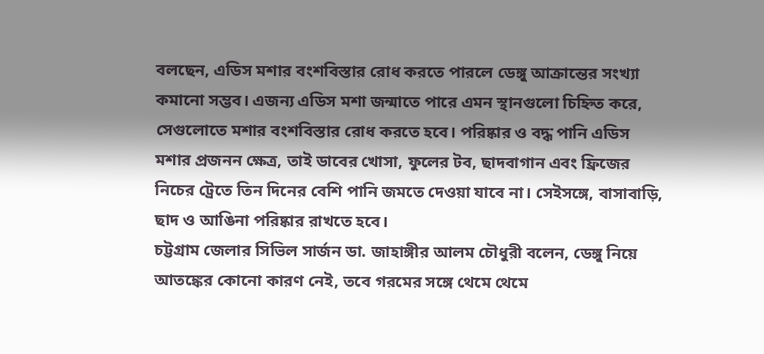বলছেন, এডিস মশার বংশবিস্তার রোধ করতে পারলে ডেঙ্গু আক্রান্তের সংখ্যা কমানো সম্ভব। এজন্য এডিস মশা জন্মাতে পারে এমন স্থানগুলো চিহ্নিত করে, সেগুলোতে মশার বংশবিস্তার রোধ করতে হবে। পরিষ্কার ও বদ্ধ পানি এডিস মশার প্রজনন ক্ষেত্র, তাই ডাবের খোসা, ফুলের টব, ছাদবাগান এবং ফ্রিজের নিচের ট্রেতে তিন দিনের বেশি পানি জমতে দেওয়া যাবে না। সেইসঙ্গে, বাসাবাড়ি, ছাদ ও আঙিনা পরিষ্কার রাখতে হবে।
চট্টগ্রাম জেলার সিভিল সার্জন ডা. জাহাঙ্গীর আলম চৌধুরী বলেন, ডেঙ্গু নিয়ে আতঙ্কের কোনো কারণ নেই, তবে গরমের সঙ্গে থেমে থেমে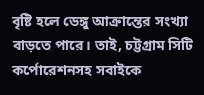বৃষ্টি হলে ডেঙ্গু আক্রান্তের সংখ্যা বাড়তে পারে। তাই, চট্টগ্রাম সিটি কর্পোরেশনসহ সবাইকে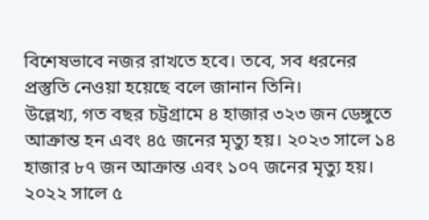বিশেষভাবে নজর রাখতে হবে। তবে, সব ধরনের প্রস্তুতি নেওয়া হয়েছে বলে জানান তিনি।
উল্লেখ্য, গত বছর চট্টগ্রামে ৪ হাজার ৩২৩ জন ডেঙ্গুতে আক্রান্ত হন এবং ৪৫ জনের মৃত্যু হয়। ২০২৩ সালে ১৪ হাজার ৮৭ জন আক্রান্ত এবং ১০৭ জনের মৃত্যু হয়। ২০২২ সালে ৫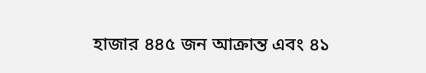হাজার ৪৪৫ জন আক্রান্ত এবং ৪১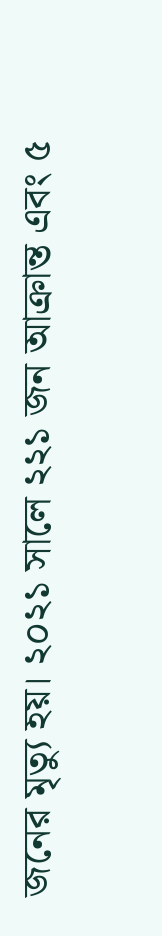জনের মৃত্যু হয়। ২০২১ সালে ২২১ জন আক্রান্ত এবং ৫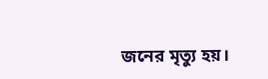জনের মৃত্যু হয়।